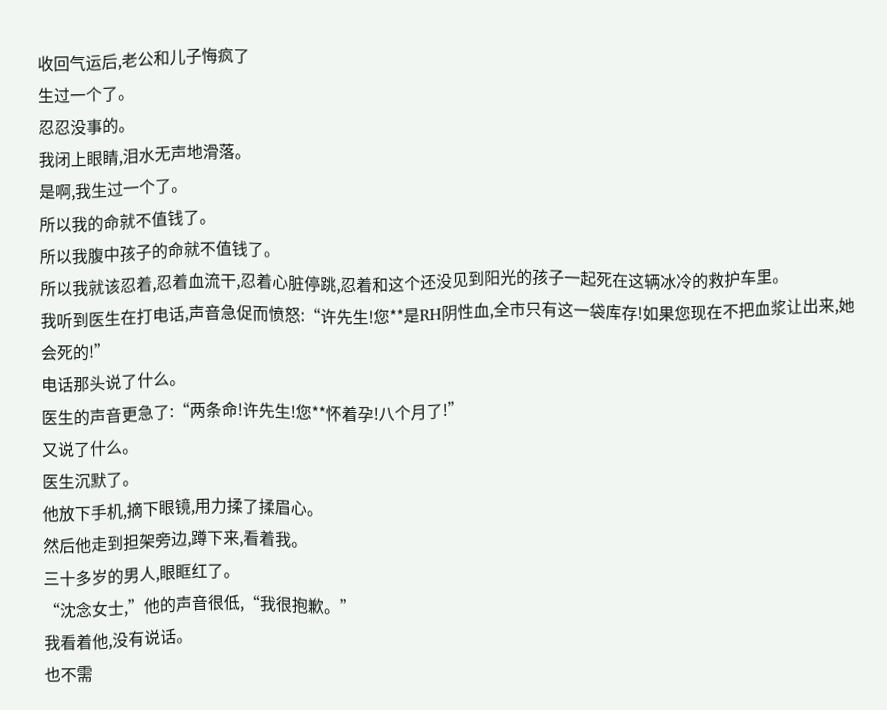收回气运后,老公和儿子悔疯了
生过一个了。
忍忍没事的。
我闭上眼睛,泪水无声地滑落。
是啊,我生过一个了。
所以我的命就不值钱了。
所以我腹中孩子的命就不值钱了。
所以我就该忍着,忍着血流干,忍着心脏停跳,忍着和这个还没见到阳光的孩子一起死在这辆冰冷的救护车里。
我听到医生在打电话,声音急促而愤怒:“许先生!您**是RH阴性血,全市只有这一袋库存!如果您现在不把血浆让出来,她会死的!”
电话那头说了什么。
医生的声音更急了:“两条命!许先生!您**怀着孕!八个月了!”
又说了什么。
医生沉默了。
他放下手机,摘下眼镜,用力揉了揉眉心。
然后他走到担架旁边,蹲下来,看着我。
三十多岁的男人,眼眶红了。
“沈念女士,”他的声音很低,“我很抱歉。”
我看着他,没有说话。
也不需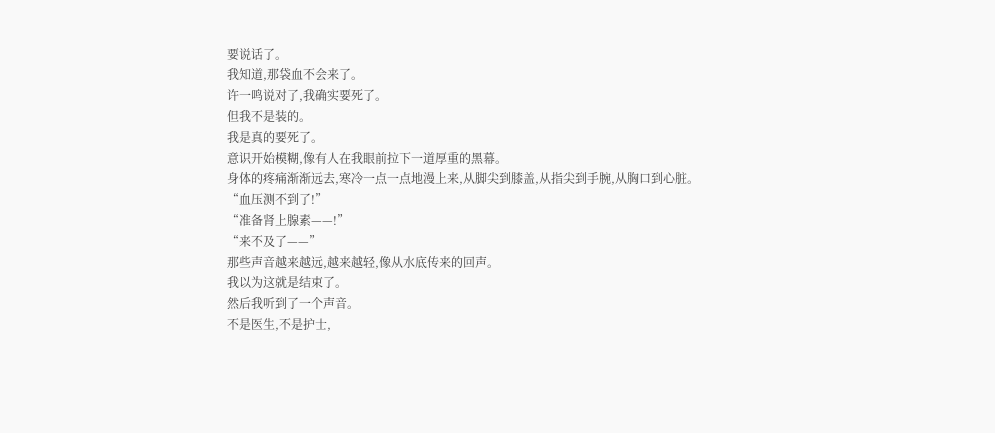要说话了。
我知道,那袋血不会来了。
许一鸣说对了,我确实要死了。
但我不是装的。
我是真的要死了。
意识开始模糊,像有人在我眼前拉下一道厚重的黑幕。
身体的疼痛渐渐远去,寒冷一点一点地漫上来,从脚尖到膝盖,从指尖到手腕,从胸口到心脏。
“血压测不到了!”
“准备肾上腺素——!”
“来不及了——”
那些声音越来越远,越来越轻,像从水底传来的回声。
我以为这就是结束了。
然后我听到了一个声音。
不是医生,不是护士,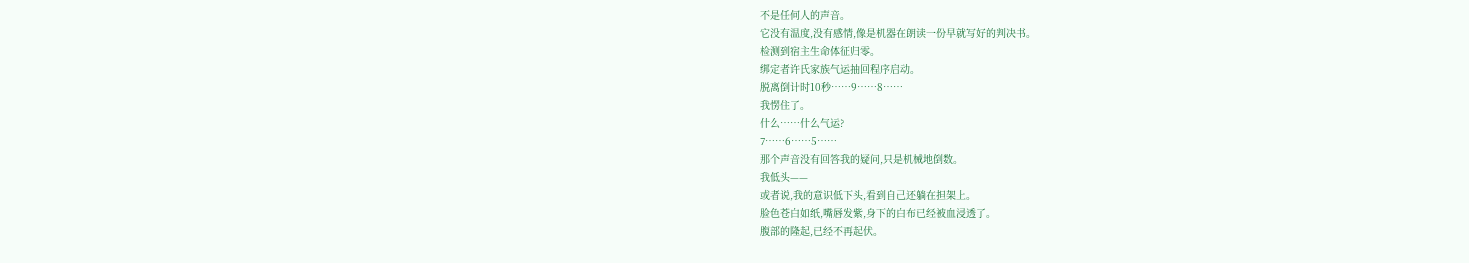不是任何人的声音。
它没有温度,没有感情,像是机器在朗读一份早就写好的判决书。
检测到宿主生命体征归零。
绑定者许氏家族气运抽回程序启动。
脱离倒计时10秒……9……8……
我愣住了。
什么……什么气运?
7……6……5……
那个声音没有回答我的疑问,只是机械地倒数。
我低头——
或者说,我的意识低下头,看到自己还躺在担架上。
脸色苍白如纸,嘴唇发紫,身下的白布已经被血浸透了。
腹部的隆起,已经不再起伏。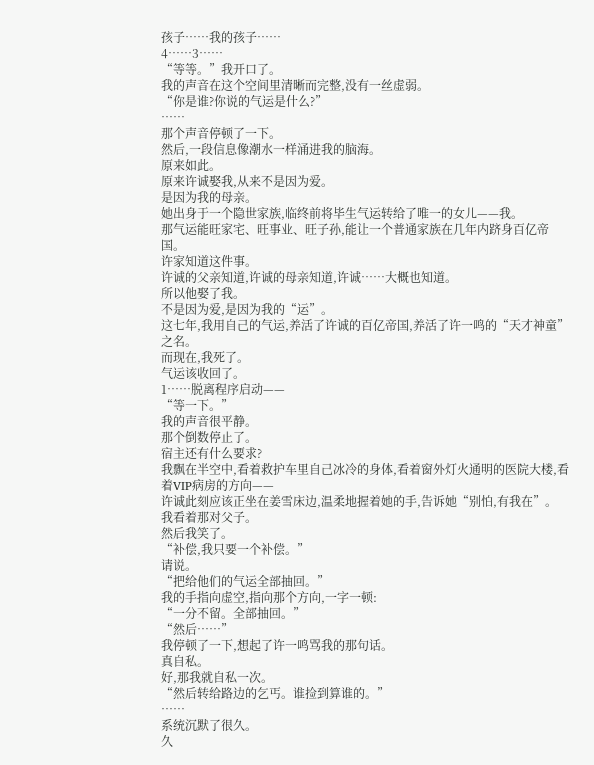孩子……我的孩子……
4……3……
“等等。”我开口了。
我的声音在这个空间里清晰而完整,没有一丝虚弱。
“你是谁?你说的气运是什么?”
……
那个声音停顿了一下。
然后,一段信息像潮水一样涌进我的脑海。
原来如此。
原来许诚娶我,从来不是因为爱。
是因为我的母亲。
她出身于一个隐世家族,临终前将毕生气运转给了唯一的女儿——我。
那气运能旺家宅、旺事业、旺子孙,能让一个普通家族在几年内跻身百亿帝国。
许家知道这件事。
许诚的父亲知道,许诚的母亲知道,许诚……大概也知道。
所以他娶了我。
不是因为爱,是因为我的“运”。
这七年,我用自己的气运,养活了许诚的百亿帝国,养活了许一鸣的“天才神童”之名。
而现在,我死了。
气运该收回了。
1……脱离程序启动——
“等一下。”
我的声音很平静。
那个倒数停止了。
宿主还有什么要求?
我飘在半空中,看着救护车里自己冰冷的身体,看着窗外灯火通明的医院大楼,看着VIP病房的方向——
许诚此刻应该正坐在姜雪床边,温柔地握着她的手,告诉她“别怕,有我在”。
我看着那对父子。
然后我笑了。
“补偿,我只要一个补偿。”
请说。
“把给他们的气运全部抽回。”
我的手指向虚空,指向那个方向,一字一顿:
“一分不留。全部抽回。”
“然后……”
我停顿了一下,想起了许一鸣骂我的那句话。
真自私。
好,那我就自私一次。
“然后转给路边的乞丐。谁捡到算谁的。”
……
系统沉默了很久。
久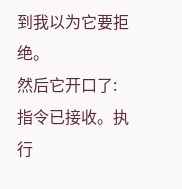到我以为它要拒绝。
然后它开口了:
指令已接收。执行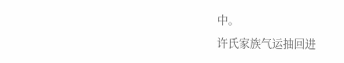中。
许氏家族气运抽回进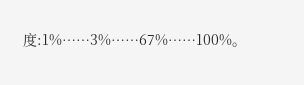度:1%……3%……67%……100%。